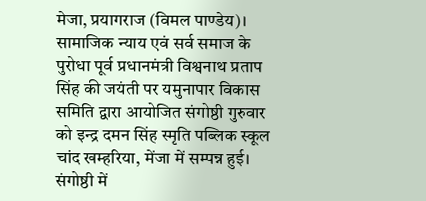मेजा, प्रयागराज (विमल पाण्डेय)। सामाजिक न्याय एवं सर्व समाज के पुरोधा पूर्व प्रधानमंत्री विश्वनाथ प्रताप सिंह की जयंती पर यमुनापार विकास समिति द्वारा आयोजित संगोष्ठी गुरुवार को इन्द्र दमन सिंह स्मृति पब्लिक स्कूल चांद खम्हरिया, मेंजा में सम्पन्न हुई। संगोष्ठी में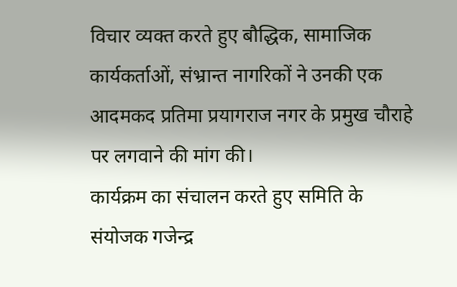विचार व्यक्त करते हुए बौद्धिक, सामाजिक कार्यकर्ताओं, संभ्रान्त नागरिकों ने उनकी एक आदमकद प्रतिमा प्रयागराज नगर के प्रमुख चौराहे पर लगवाने की मांग की।
कार्यक्रम का संचालन करते हुए समिति के संयोजक गजेन्द्र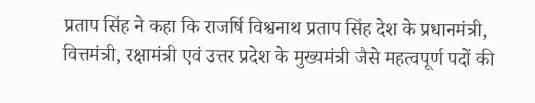प्रताप सिंह ने कहा कि राजर्षि विश्वनाथ प्रताप सिंह देश के प्रधानमंत्री, वित्तमंत्री, रक्षामंत्री एवं उत्तर प्रदेश के मुख्यमंत्री जैसे महत्वपूर्ण पदों की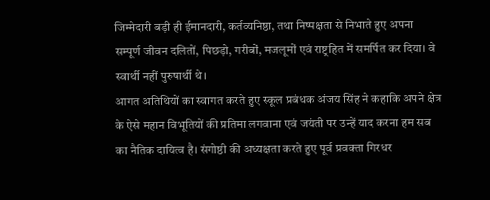जिम्मेदारी बड़ी ही ईमानदारी, कर्तव्यनिष्ठा, तथा निष्पक्षता से निभाते हुए अपना सम्पूर्ण जीवन दलितों, पिछड़ो, गरीबों, मजलूमों एवं राष्ट्रहित में समर्पित कर दिया। वे स्वार्थी नहीं पुरुषार्थी थे।
आगत अतिथियों का स्वागत करते हुए स्कूल प्रबंधक अंजय सिंह ने कहाकि अपने क्षेत्र के ऐसे महान विभूतियों की प्रतिमा लगवाना एवं जयंती पर उन्हें याद करना हम सब का नैतिक दायित्व है। संगोष्ठी की अध्यक्षता करते हुए पूर्व प्रवक्ता गिरधर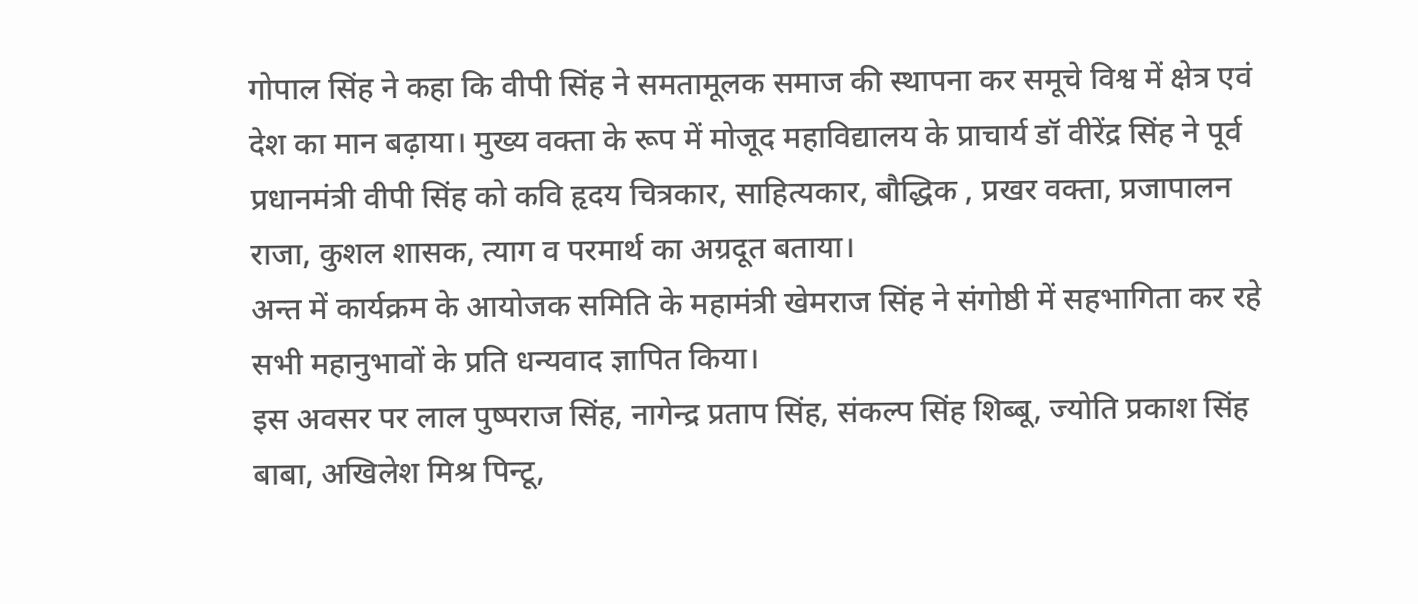गोपाल सिंह ने कहा कि वीपी सिंह ने समतामूलक समाज की स्थापना कर समूचे विश्व में क्षेत्र एवं देश का मान बढ़ाया। मुख्य वक्ता के रूप में मोजूद महाविद्यालय के प्राचार्य डॉ वीरेंद्र सिंह ने पूर्व प्रधानमंत्री वीपी सिंह को कवि हृदय चित्रकार, साहित्यकार, बौद्धिक , प्रखर वक्ता, प्रजापालन राजा, कुशल शासक, त्याग व परमार्थ का अग्रदूत बताया।
अन्त में कार्यक्रम के आयोजक समिति के महामंत्री खेमराज सिंह ने संगोष्ठी में सहभागिता कर रहे सभी महानुभावों के प्रति धन्यवाद ज्ञापित किया।
इस अवसर पर लाल पुष्पराज सिंह, नागेन्द्र प्रताप सिंह, संकल्प सिंह शिब्बू, ज्योति प्रकाश सिंह बाबा, अखिलेश मिश्र पिन्टू,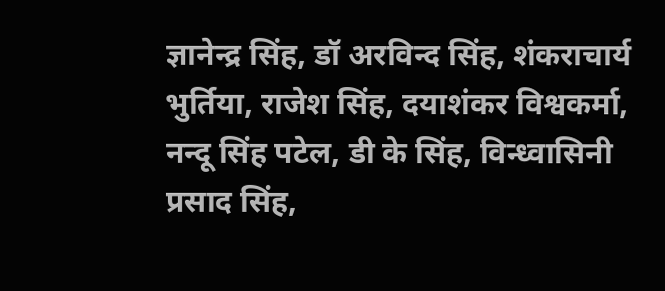ज्ञानेन्द्र सिंह, डॉ अरविन्द सिंह, शंकराचार्य भुर्तिया, राजेश सिंह, दयाशंकर विश्वकर्मा, नन्दू सिंह पटेल, डी के सिंह, विन्ध्वासिनी प्रसाद सिंह,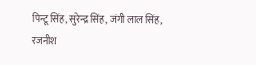पिन्टू सिंह, सुरेन्द्र सिंह, जंगी लाल सिंह, रजनीश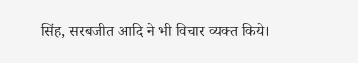सिंह, सरबजीत आदि ने भी विचार व्यक्त किये।